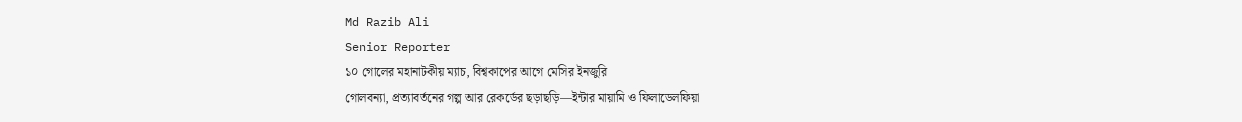Md Razib Ali
Senior Reporter
১০ গোলের মহানাটকীয় ম্যাচ, বিশ্বকাপের আগে মেসির ইনজুরি
গোলবন্যা, প্রত্যাবর্তনের গল্প আর রেকর্ডের ছড়াছড়ি—ইন্টার মায়ামি ও ফিলাডেলফিয়া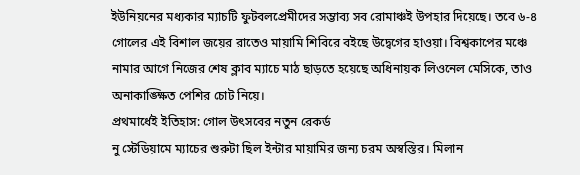ইউনিয়নের মধ্যকার ম্যাচটি ফুটবলপ্রেমীদের সম্ভাব্য সব রোমাঞ্চই উপহার দিয়েছে। তবে ৬-৪ গোলের এই বিশাল জয়ের রাতেও মায়ামি শিবিরে বইছে উদ্বেগের হাওয়া। বিশ্বকাপের মঞ্চে নামার আগে নিজের শেষ ক্লাব ম্যাচে মাঠ ছাড়তে হয়েছে অধিনায়ক লিওনেল মেসিকে, তাও অনাকাঙ্ক্ষিত পেশির চোট নিয়ে।
প্রথমার্ধেই ইতিহাস: গোল উৎসবের নতুন রেকর্ড
নু স্টেডিয়ামে ম্যাচের শুরুটা ছিল ইন্টার মায়ামির জন্য চরম অস্বস্তির। মিলান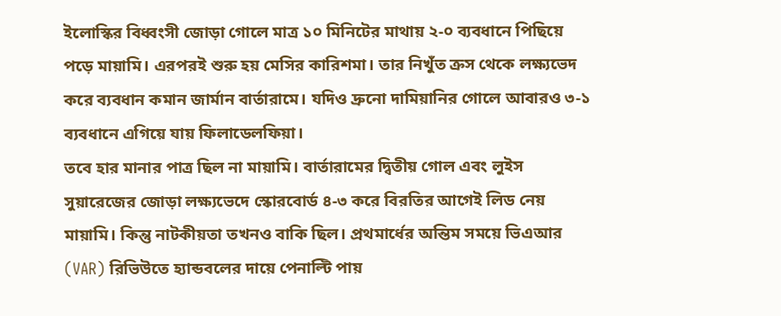ইলোস্কির বিধ্বংসী জোড়া গোলে মাত্র ১০ মিনিটের মাথায় ২-০ ব্যবধানে পিছিয়ে পড়ে মায়ামি। এরপরই শুরু হয় মেসির কারিশমা। তার নিখুঁত ক্রস থেকে লক্ষ্যভেদ করে ব্যবধান কমান জার্মান বার্তারামে। যদিও দ্রুনো দামিয়ানির গোলে আবারও ৩-১ ব্যবধানে এগিয়ে যায় ফিলাডেলফিয়া।
তবে হার মানার পাত্র ছিল না মায়ামি। বার্তারামের দ্বিতীয় গোল এবং লুইস সুয়ারেজের জোড়া লক্ষ্যভেদে স্কোরবোর্ড ৪-৩ করে বিরতির আগেই লিড নেয় মায়ামি। কিন্তু নাটকীয়তা তখনও বাকি ছিল। প্রথমার্ধের অন্তিম সময়ে ভিএআর (VAR) রিভিউতে হ্যান্ডবলের দায়ে পেনাল্টি পায়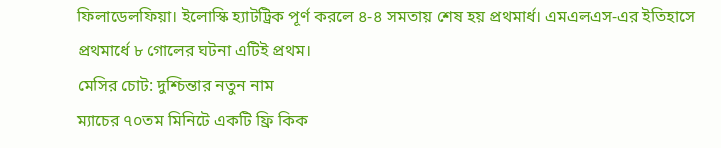ফিলাডেলফিয়া। ইলোস্কি হ্যাটট্রিক পূর্ণ করলে ৪-৪ সমতায় শেষ হয় প্রথমার্ধ। এমএলএস-এর ইতিহাসে প্রথমার্ধে ৮ গোলের ঘটনা এটিই প্রথম।
মেসির চোট: দুশ্চিন্তার নতুন নাম
ম্যাচের ৭০তম মিনিটে একটি ফ্রি কিক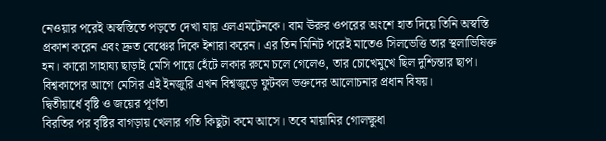নেওয়ার পরেই অস্বস্তিতে পড়তে দেখা যায় এলএমটেনকে। বাম ঊরুর ওপরের অংশে হাত দিয়ে তিনি অস্বস্তি প্রকাশ করেন এবং দ্রুত বেঞ্চের দিকে ইশারা করেন। এর তিন মিনিট পরেই মাতেও সিলভেত্তি তার স্থলাভিষিক্ত হন। কারো সাহায্য ছাড়াই মেসি পায়ে হেঁটে লকার রুমে চলে গেলেও, তার চোখেমুখে ছিল দুশ্চিন্তার ছাপ। বিশ্বকাপের আগে মেসির এই ইনজুরি এখন বিশ্বজুড়ে ফুটবল ভক্তদের আলোচনার প্রধান বিষয়।
দ্বিতীয়ার্ধে বৃষ্টি ও জয়ের পূর্ণতা
বিরতির পর বৃষ্টির বাগড়ায় খেলার গতি কিছুটা কমে আসে। তবে মায়ামির গোলক্ষুধা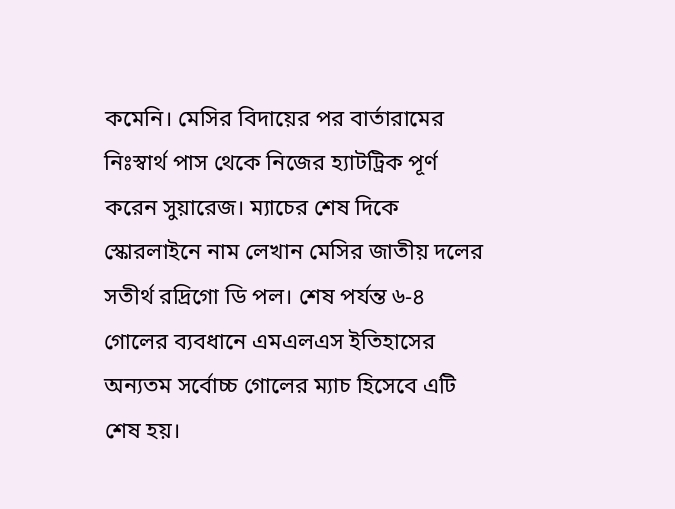কমেনি। মেসির বিদায়ের পর বার্তারামের নিঃস্বার্থ পাস থেকে নিজের হ্যাটট্রিক পূর্ণ করেন সুয়ারেজ। ম্যাচের শেষ দিকে স্কোরলাইনে নাম লেখান মেসির জাতীয় দলের সতীর্থ রদ্রিগো ডি পল। শেষ পর্যন্ত ৬-৪ গোলের ব্যবধানে এমএলএস ইতিহাসের অন্যতম সর্বোচ্চ গোলের ম্যাচ হিসেবে এটি শেষ হয়।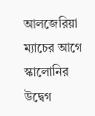আলজেরিয়া ম্যাচের আগে স্কালোনির উদ্বেগ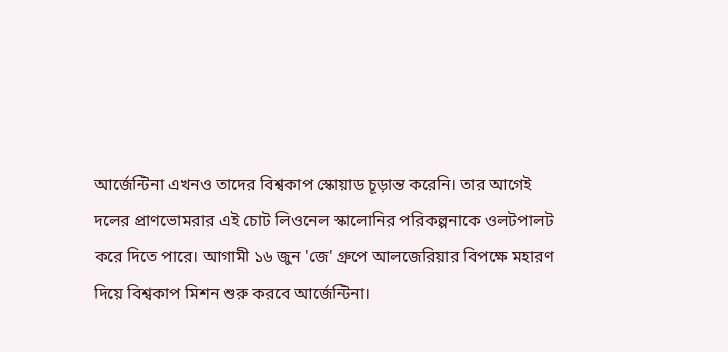আর্জেন্টিনা এখনও তাদের বিশ্বকাপ স্কোয়াড চূড়ান্ত করেনি। তার আগেই দলের প্রাণভোমরার এই চোট লিওনেল স্কালোনির পরিকল্পনাকে ওলটপালট করে দিতে পারে। আগামী ১৬ জুন 'জে' গ্রুপে আলজেরিয়ার বিপক্ষে মহারণ দিয়ে বিশ্বকাপ মিশন শুরু করবে আর্জেন্টিনা।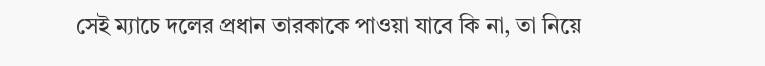সেই ম্যাচে দলের প্রধান তারকাকে পাওয়া যাবে কি না, তা নিয়ে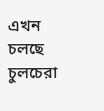এখন চলছে চুলচেরা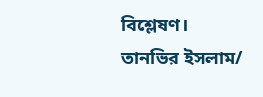বিশ্লেষণ।
তানভির ইসলাম/